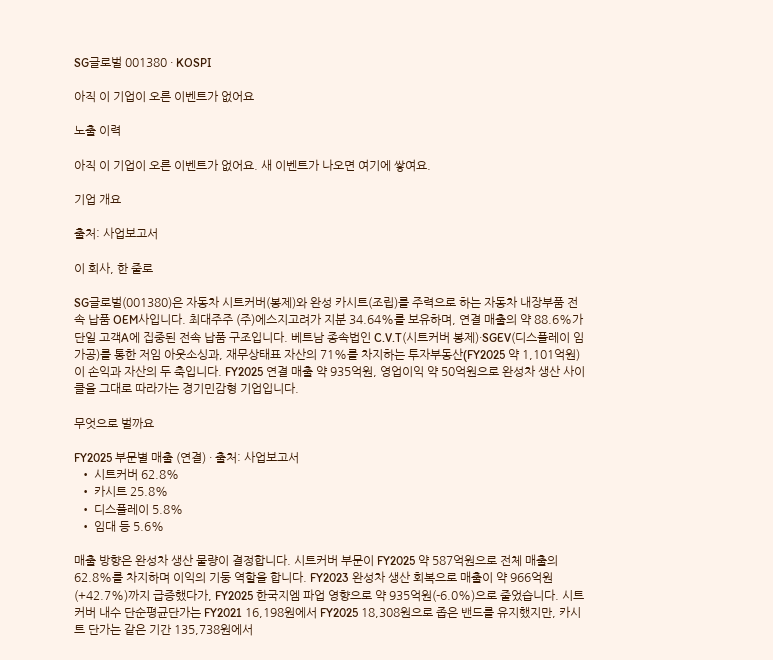SG글로벌 001380 · KOSPI

아직 이 기업이 오른 이벤트가 없어요

노출 이력

아직 이 기업이 오른 이벤트가 없어요. 새 이벤트가 나오면 여기에 쌓여요.

기업 개요

출처: 사업보고서

이 회사, 한 줄로

SG글로벌(001380)은 자동차 시트커버(봉제)와 완성 카시트(조립)를 주력으로 하는 자동차 내장부품 전속 납품 OEM사입니다. 최대주주 (주)에스지고려가 지분 34.64%를 보유하며, 연결 매출의 약 88.6%가 단일 고객A에 집중된 전속 납품 구조입니다. 베트남 종속법인 C.V.T(시트커버 봉제)·SGEV(디스플레이 임가공)를 통한 저임 아웃소싱과, 재무상태표 자산의 71%를 차지하는 투자부동산(FY2025 약 1,101억원)이 손익과 자산의 두 축입니다. FY2025 연결 매출 약 935억원, 영업이익 약 50억원으로 완성차 생산 사이클을 그대로 따라가는 경기민감형 기업입니다.

무엇으로 벌까요

FY2025 부문별 매출 (연결) · 출처: 사업보고서
  • 시트커버 62.8%
  • 카시트 25.8%
  • 디스플레이 5.8%
  • 임대 등 5.6%

매출 방향은 완성차 생산 물량이 결정합니다. 시트커버 부문이 FY2025 약 587억원으로 전체 매출의 62.8%를 차지하며 이익의 기둥 역할을 합니다. FY2023 완성차 생산 회복으로 매출이 약 966억원(+42.7%)까지 급증했다가, FY2025 한국지엠 파업 영향으로 약 935억원(-6.0%)으로 줄었습니다. 시트커버 내수 단순평균단가는 FY2021 16,198원에서 FY2025 18,308원으로 좁은 밴드를 유지했지만, 카시트 단가는 같은 기간 135,738원에서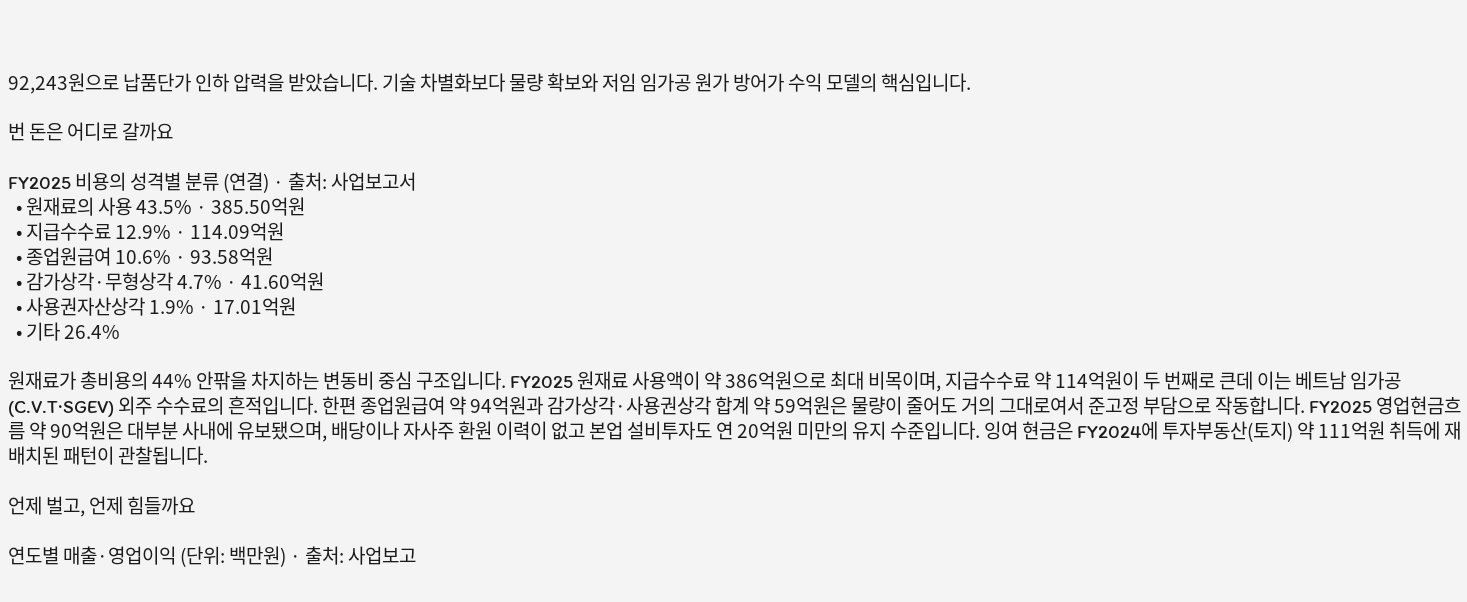92,243원으로 납품단가 인하 압력을 받았습니다. 기술 차별화보다 물량 확보와 저임 임가공 원가 방어가 수익 모델의 핵심입니다.

번 돈은 어디로 갈까요

FY2025 비용의 성격별 분류 (연결) · 출처: 사업보고서
  • 원재료의 사용 43.5% · 385.50억원
  • 지급수수료 12.9% · 114.09억원
  • 종업원급여 10.6% · 93.58억원
  • 감가상각·무형상각 4.7% · 41.60억원
  • 사용권자산상각 1.9% · 17.01억원
  • 기타 26.4%

원재료가 총비용의 44% 안팎을 차지하는 변동비 중심 구조입니다. FY2025 원재료 사용액이 약 386억원으로 최대 비목이며, 지급수수료 약 114억원이 두 번째로 큰데 이는 베트남 임가공(C.V.T·SGEV) 외주 수수료의 흔적입니다. 한편 종업원급여 약 94억원과 감가상각·사용권상각 합계 약 59억원은 물량이 줄어도 거의 그대로여서 준고정 부담으로 작동합니다. FY2025 영업현금흐름 약 90억원은 대부분 사내에 유보됐으며, 배당이나 자사주 환원 이력이 없고 본업 설비투자도 연 20억원 미만의 유지 수준입니다. 잉여 현금은 FY2024에 투자부동산(토지) 약 111억원 취득에 재배치된 패턴이 관찰됩니다.

언제 벌고, 언제 힘들까요

연도별 매출·영업이익 (단위: 백만원) · 출처: 사업보고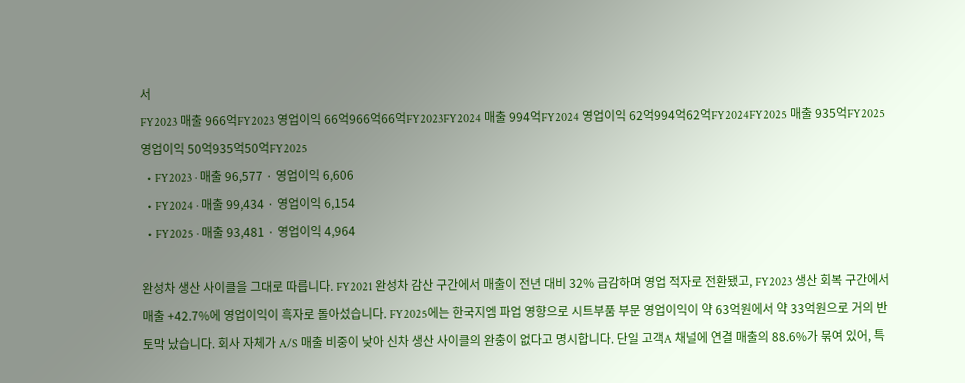서
FY2023 매출 966억FY2023 영업이익 66억966억66억FY2023FY2024 매출 994억FY2024 영업이익 62억994억62억FY2024FY2025 매출 935억FY2025 영업이익 50억935억50억FY2025
  • FY2023 · 매출 96,577 · 영업이익 6,606
  • FY2024 · 매출 99,434 · 영업이익 6,154
  • FY2025 · 매출 93,481 · 영업이익 4,964

완성차 생산 사이클을 그대로 따릅니다. FY2021 완성차 감산 구간에서 매출이 전년 대비 32% 급감하며 영업 적자로 전환됐고, FY2023 생산 회복 구간에서 매출 +42.7%에 영업이익이 흑자로 돌아섰습니다. FY2025에는 한국지엠 파업 영향으로 시트부품 부문 영업이익이 약 63억원에서 약 33억원으로 거의 반토막 났습니다. 회사 자체가 A/S 매출 비중이 낮아 신차 생산 사이클의 완충이 없다고 명시합니다. 단일 고객A 채널에 연결 매출의 88.6%가 묶여 있어, 특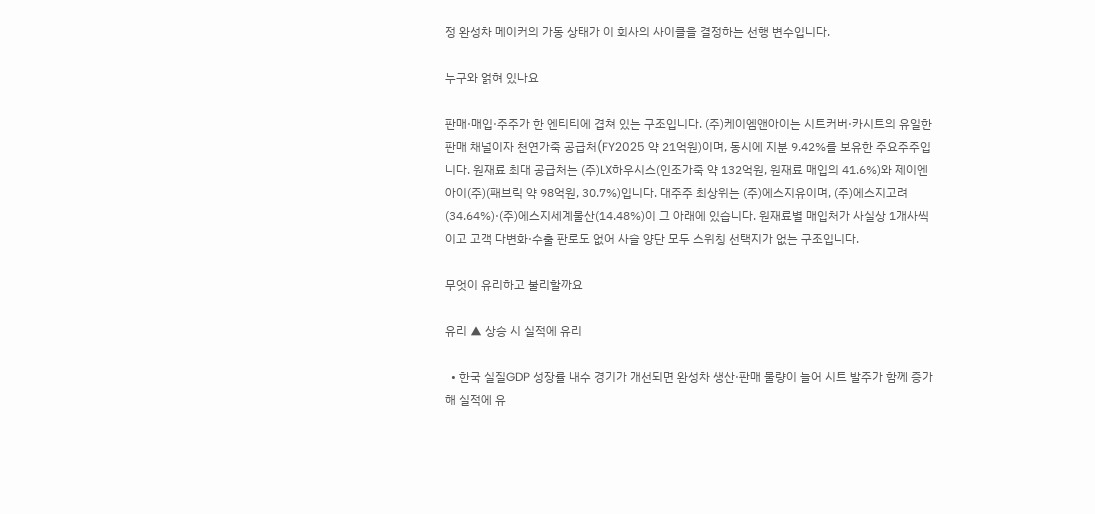정 완성차 메이커의 가동 상태가 이 회사의 사이클을 결정하는 선행 변수입니다.

누구와 얽혀 있나요

판매·매입·주주가 한 엔티티에 겹쳐 있는 구조입니다. (주)케이엠앤아이는 시트커버·카시트의 유일한 판매 채널이자 천연가죽 공급처(FY2025 약 21억원)이며, 동시에 지분 9.42%를 보유한 주요주주입니다. 원재료 최대 공급처는 (주)LX하우시스(인조가죽 약 132억원, 원재료 매입의 41.6%)와 제이엔아이(주)(패브릭 약 98억원, 30.7%)입니다. 대주주 최상위는 (주)에스지유이며, (주)에스지고려(34.64%)·(주)에스지세계물산(14.48%)이 그 아래에 있습니다. 원재료별 매입처가 사실상 1개사씩이고 고객 다변화·수출 판로도 없어 사슬 양단 모두 스위칭 선택지가 없는 구조입니다.

무엇이 유리하고 불리할까요

유리 ▲ 상승 시 실적에 유리

  • 한국 실질GDP 성장률 내수 경기가 개선되면 완성차 생산·판매 물량이 늘어 시트 발주가 함께 증가해 실적에 유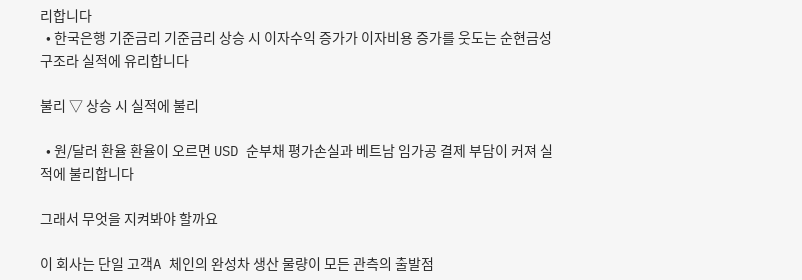리합니다
  • 한국은행 기준금리 기준금리 상승 시 이자수익 증가가 이자비용 증가를 웃도는 순현금성 구조라 실적에 유리합니다

불리 ▽ 상승 시 실적에 불리

  • 원/달러 환율 환율이 오르면 USD 순부채 평가손실과 베트남 임가공 결제 부담이 커져 실적에 불리합니다

그래서 무엇을 지켜봐야 할까요

이 회사는 단일 고객A 체인의 완성차 생산 물량이 모든 관측의 출발점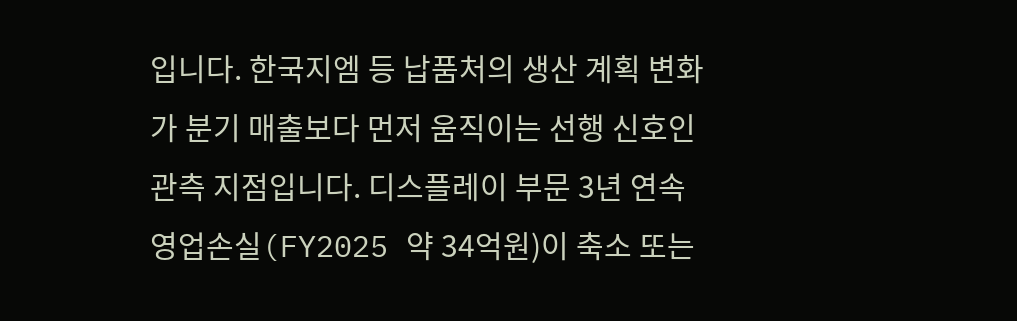입니다. 한국지엠 등 납품처의 생산 계획 변화가 분기 매출보다 먼저 움직이는 선행 신호인 관측 지점입니다. 디스플레이 부문 3년 연속 영업손실(FY2025 약 34억원)이 축소 또는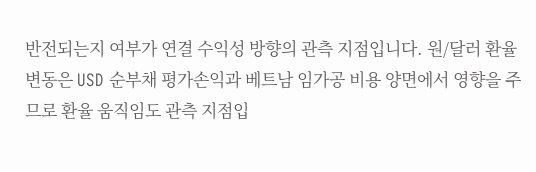반전되는지 여부가 연결 수익성 방향의 관측 지점입니다. 원/달러 환율 변동은 USD 순부채 평가손익과 베트남 임가공 비용 양면에서 영향을 주므로 환율 움직임도 관측 지점입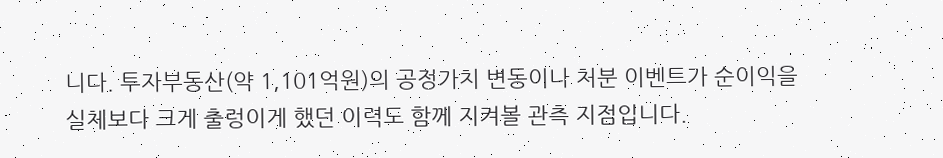니다. 투자부동산(약 1,101억원)의 공정가치 변동이나 처분 이벤트가 순이익을 실체보다 크게 출렁이게 했던 이력도 함께 지켜볼 관측 지점입니다.